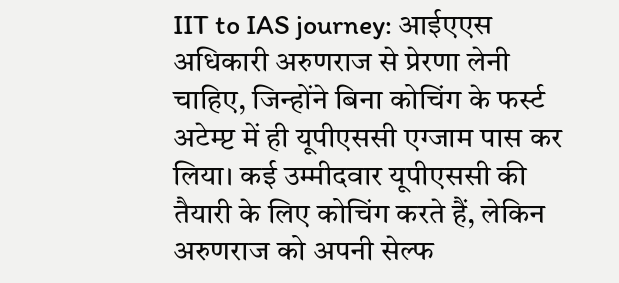IIT to IAS journey: आईएएस अधिकारी अरुणराज से प्रेरणा लेनी चाहिए, जिन्होंने बिना कोचिंग के फर्स्ट अटेम्प्ट में ही यूपीएससी एग्जाम पास कर लिया। कई उम्मीदवार यूपीएससी की तैयारी के लिए कोचिंग करते हैं, लेकिन अरुणराज को अपनी सेल्फ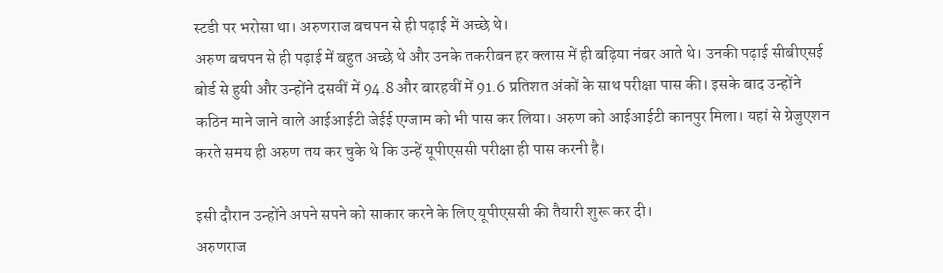स्टडी पर भरोसा था। अरुणराज बचपन से ही पढ़ाई में अच्छे थे।
अरुण बचपन से ही पढ़ाई में बहुत अच्छे थे और उनके तकरीबन हर क्लास में ही बढ़िया नंबर आते थे। उनकी पढ़ाई सीबीएसई बोर्ड से हुयी और उन्होंने दसवीं में 94.8 और बारहवीं में 91.6 प्रतिशत अंकों के साथ परीक्षा पास की। इसके बाद उन्होंने कठिन माने जाने वाले आईआईटी जेईई एग्जाम को भी पास कर लिया। अरुण को आईआईटी कानपुर मिला। यहां से ग्रेजुएशन करते समय ही अरुण तय कर चुके थे कि उन्हें यूपीएससी परीक्षा ही पास करनी है।

इसी दौरान उन्होंने अपने सपने को साकार करने के लिए यूपीएससी की तैयारी शुरू कर दी।
अरुणराज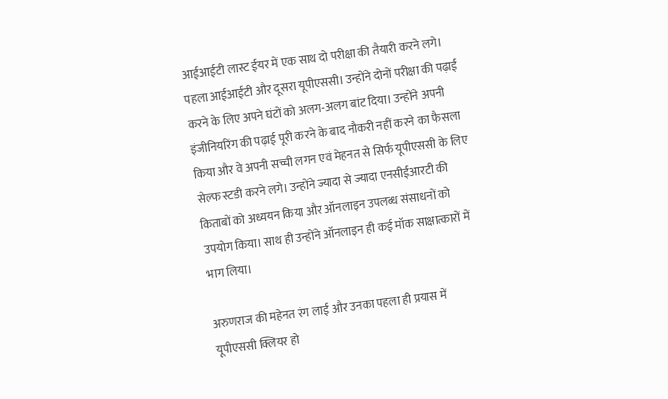आईआईटी लास्ट ईयर में एक साथ दो परीक्षा की तैयारी करने लगे। पहला आईआईटी और दूसरा यूपीएससी। उन्होंने दोनों परीक्षा की पढ़ाई करने के लिए अपने घंटों को अलग-अलग बांट दिया। उन्होंने अपनी इंजीनियरिंग की पढ़ाई पूरी करने के बाद नौकरी नहीं करने का फैसला किया और वे अपनी सच्ची लगन एवं मेहनत से सिर्फ यूपीएससी के लिए सेल्फ स्टडी करने लगे। उन्होंने ज्यादा से ज्यादा एनसीईआरटी की किताबों को अध्ययन किया और ऑनलाइन उपलब्ध संसाधनों को उपयोग किया। साथ ही उन्होंने ऑनलाइन ही कई मॉक साक्षात्कारों में भाग लिया।

अरुणराज की महेनत रंग लाई और उनका पहला ही प्रयास में यूपीएससी क्लियर हो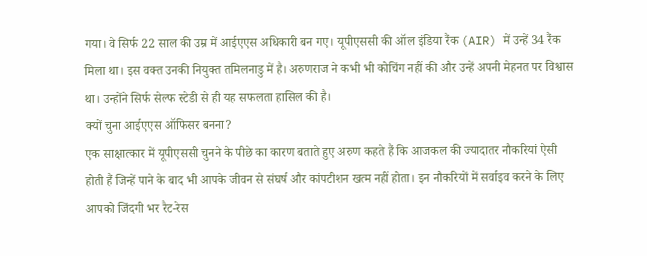गया। वे सिर्फ 22 साल की उम्र में आईएएस अधिकारी बन गए। यूपीएससी की ऑल इंडिया रैंक (AIR) में उन्हें 34 रैंक मिला था। इस वक्त उनकी नियुक्त तमिलनाडु में है। अरुणराज ने कभी भी कोचिंग नहीं की और उन्हें अपनी मेहनत पर विश्वास था। उन्होंने सिर्फ सेल्फ स्टेडी से ही यह सफलता हासिल की है।
क्यों चुना आईएएस ऑफिसर बनना?
एक साक्षात्कार में यूपीएससी चुनने के पीछे का कारण बताते हुए अरुण कहते हैं कि आजकल की ज्यादातर नौकरियां ऐसी होती हैं जिन्हें पाने के बाद भी आपके जीवन से संघर्ष और कांपटीशन खत्म नहीं होता। इन नौकरियों में सर्वाइव करने के लिए आपको जिंदगी भर रैट-रेस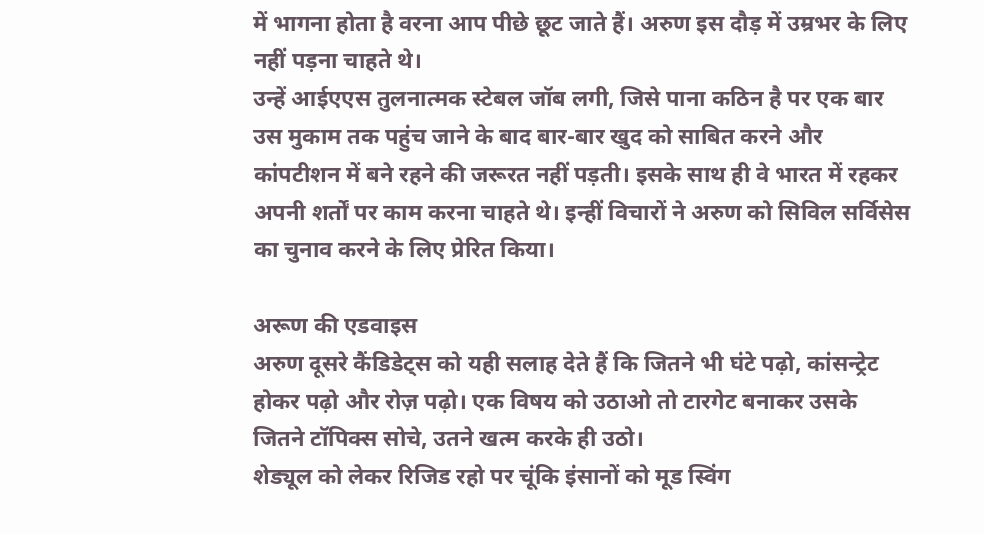में भागना होता है वरना आप पीछे छूट जाते हैं। अरुण इस दौड़ में उम्रभर के लिए नहीं पड़ना चाहते थे।
उन्हें आईएएस तुलनात्मक स्टेबल जॉब लगी, जिसे पाना कठिन है पर एक बार उस मुकाम तक पहुंच जाने के बाद बार-बार खुद को साबित करने और कांपटीशन में बने रहने की जरूरत नहीं पड़ती। इसके साथ ही वे भारत में रहकर अपनी शर्तों पर काम करना चाहते थे। इन्हीं विचारों ने अरुण को सिविल सर्विसेस का चुनाव करने के लिए प्रेरित किया।

अरूण की एडवाइस
अरुण दूसरे कैंडिडेट्स को यही सलाह देते हैं कि जितने भी घंटे पढ़ो, कांसन्ट्रेट होकर पढ़ो और रोज़ पढ़ो। एक विषय को उठाओ तो टारगेट बनाकर उसके जितने टॉपिक्स सोचे, उतने खत्म करके ही उठो।
शेड्यूल को लेकर रिजिड रहो पर चूंकि इंसानों को मूड स्विंग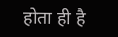होता ही है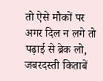तो ऐसे मौकों पर अगर दिल न लगे तो पढ़ाई से ब्रेक लो, जबरदस्ती किताबें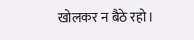खोलकर न बैठे रहो।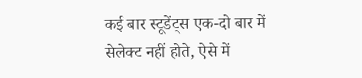कई बार स्टूडेंट्स एक-दो बार में सेलेक्ट नहीं होते, ऐसे में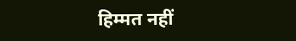हिम्मत नहीं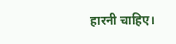हारनी चाहिए।